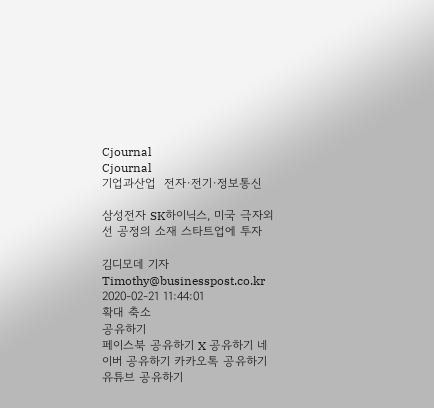Cjournal
Cjournal
기업과산업  전자·전기·정보통신

삼성전자 SK하이닉스, 미국 극자외선 공정의 소재 스타트업에 투자

김디모데 기자 Timothy@businesspost.co.kr 2020-02-21 11:44:01
확대 축소
공유하기
페이스북 공유하기 X 공유하기 네이버 공유하기 카카오톡 공유하기 유튜브 공유하기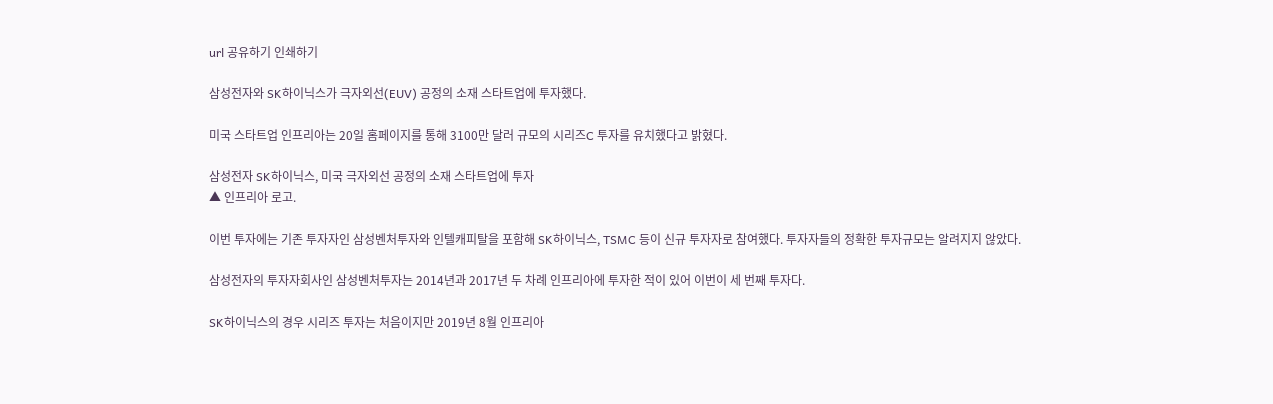url 공유하기 인쇄하기

삼성전자와 SK하이닉스가 극자외선(EUV) 공정의 소재 스타트업에 투자했다.

미국 스타트업 인프리아는 20일 홈페이지를 통해 3100만 달러 규모의 시리즈C 투자를 유치했다고 밝혔다.

삼성전자 SK하이닉스, 미국 극자외선 공정의 소재 스타트업에 투자
▲ 인프리아 로고.

이번 투자에는 기존 투자자인 삼성벤처투자와 인텔캐피탈을 포함해 SK하이닉스, TSMC 등이 신규 투자자로 참여했다. 투자자들의 정확한 투자규모는 알려지지 않았다.

삼성전자의 투자자회사인 삼성벤처투자는 2014년과 2017년 두 차례 인프리아에 투자한 적이 있어 이번이 세 번째 투자다.

SK하이닉스의 경우 시리즈 투자는 처음이지만 2019년 8월 인프리아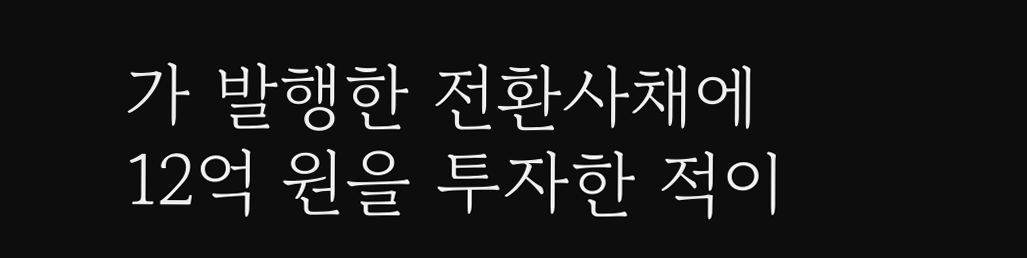가 발행한 전환사채에 12억 원을 투자한 적이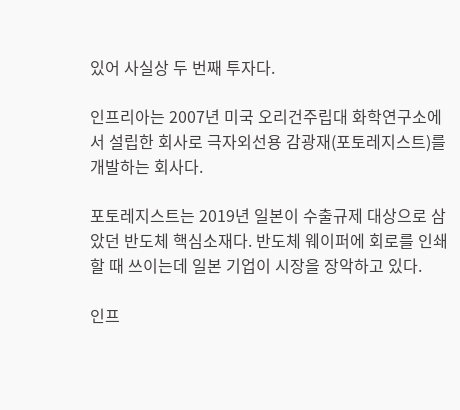있어 사실상 두 번째 투자다.

인프리아는 2007년 미국 오리건주립대 화학연구소에서 설립한 회사로 극자외선용 감광재(포토레지스트)를 개발하는 회사다.

포토레지스트는 2019년 일본이 수출규제 대상으로 삼았던 반도체 핵심소재다. 반도체 웨이퍼에 회로를 인쇄할 때 쓰이는데 일본 기업이 시장을 장악하고 있다.

인프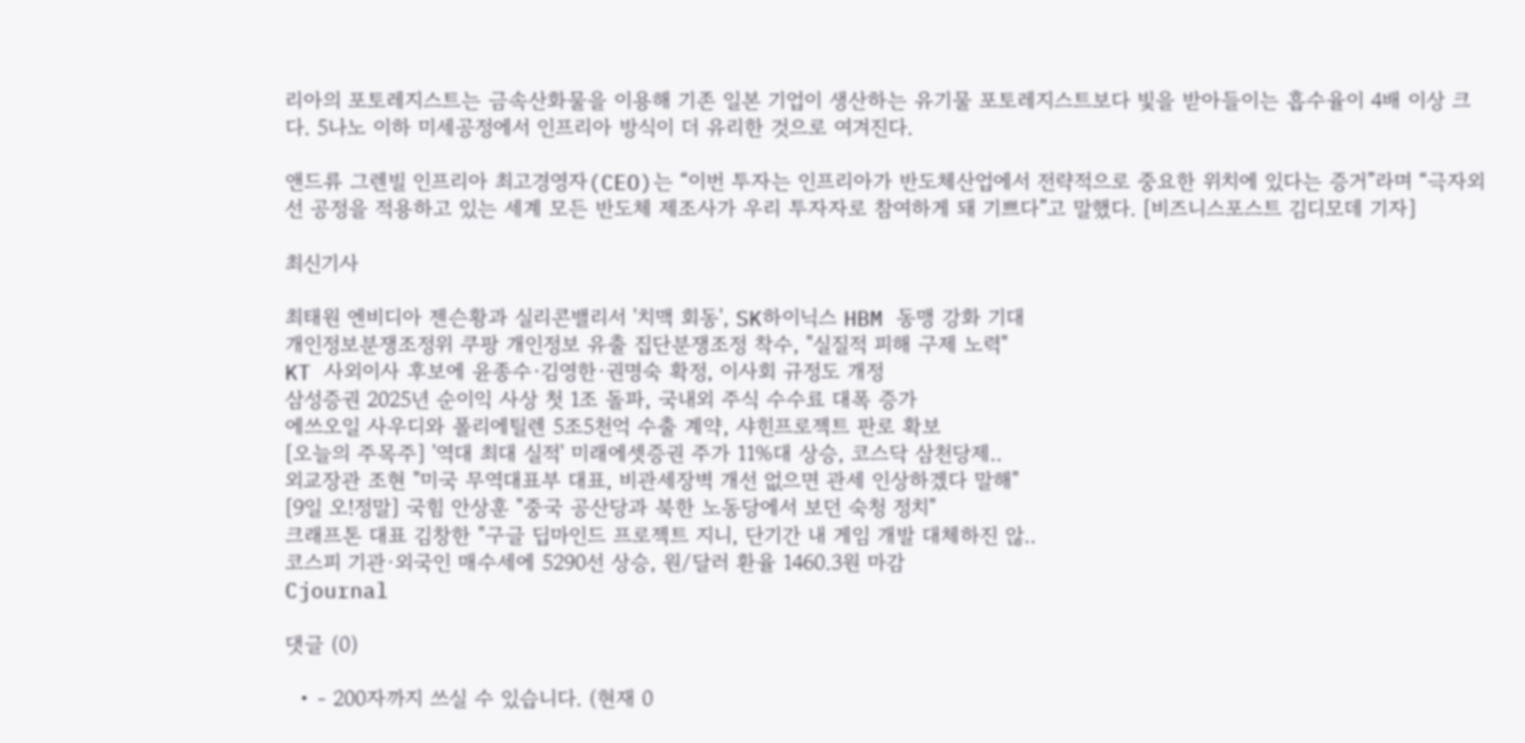리아의 포토레지스트는 금속산화물을 이용해 기존 일본 기업이 생산하는 유기물 포토레지스트보다 빛을 받아들이는 흡수율이 4배 이상 크다. 5나노 이하 미세공정에서 인프리아 방식이 더 유리한 것으로 여겨진다.

앤드류 그렌빌 인프리아 최고경영자(CEO)는 “이번 투자는 인프리아가 반도체산업에서 전략적으로 중요한 위치에 있다는 증거”라며 “극자외선 공정을 적용하고 있는 세계 모든 반도체 제조사가 우리 투자자로 참여하게 돼 기쁘다”고 말했다. [비즈니스포스트 김디모데 기자]

최신기사

최태원 엔비디아 젠슨황과 실리콘밸리서 '치맥 회동', SK하이닉스 HBM 동맹 강화 기대
개인정보분쟁조정위 쿠팡 개인정보 유출 집단분쟁조정 착수, "실질적 피해 구제 노력"
KT 사외이사 후보에 윤종수·김영한·권명숙 확정, 이사회 규정도 개정
삼성증권 2025년 순이익 사상 첫 1조 돌파, 국내외 주식 수수료 대폭 증가
에쓰오일 사우디와 폴리에틸렌 5조5천억 수출 계약, 샤힌프로젝트 판로 확보
[오늘의 주목주] '역대 최대 실적' 미래에셋증권 주가 11%대 상승, 코스닥 삼천당제..
외교장관 조현 "미국 무역대표부 대표, 비관세장벽 개선 없으면 관세 인상하겠다 말해"
[9일 오!정말] 국힘 안상훈 "중국 공산당과 북한 노동당에서 보던 숙청 정치"
크래프톤 대표 김창한 "구글 딥마인드 프로젝트 지니, 단기간 내 게임 개발 대체하진 않..
코스피 기관·외국인 매수세에 5290선 상승, 원/달러 환율 1460.3원 마감
Cjournal

댓글 (0)

  • - 200자까지 쓰실 수 있습니다. (현재 0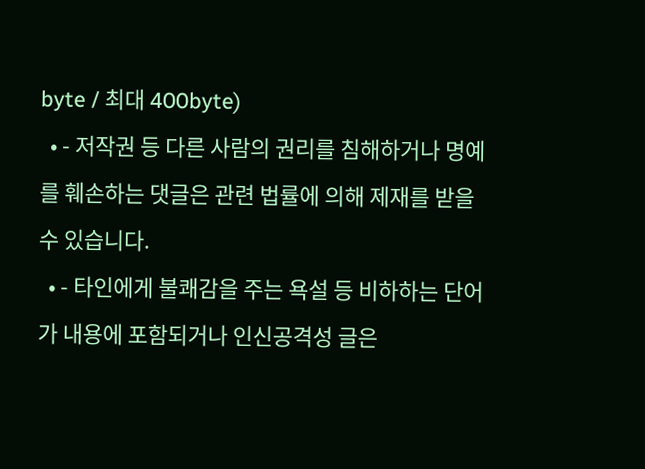byte / 최대 400byte)
  • - 저작권 등 다른 사람의 권리를 침해하거나 명예를 훼손하는 댓글은 관련 법률에 의해 제재를 받을 수 있습니다.
  • - 타인에게 불쾌감을 주는 욕설 등 비하하는 단어가 내용에 포함되거나 인신공격성 글은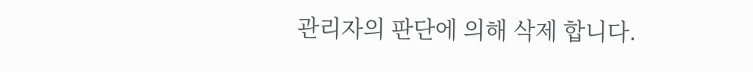관리자의 판단에 의해 삭제 합니다.